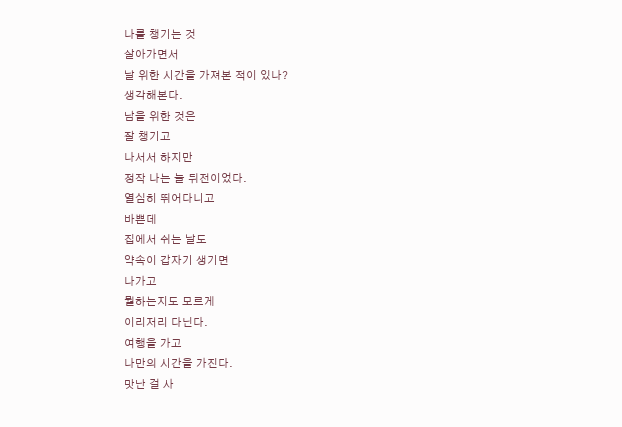나를 챙기는 것
살아가면서
날 위한 시간을 가져본 적이 있나?
생각해본다.
남을 위한 것은
잘 챙기고
나서서 하지만
정작 나는 늘 뒤전이었다.
열심히 뛰어다니고
바쁜데
집에서 쉬는 날도
약속이 갑자기 생기면
나가고
뭘하는지도 모르게
이리저리 다닌다.
여행을 가고
나만의 시간을 가진다.
맛난 걸 사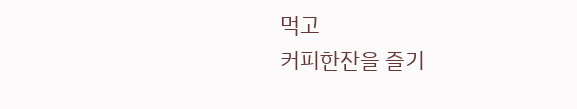먹고
커피한잔을 즐기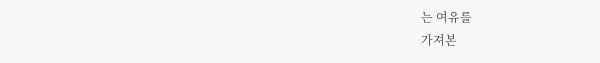는 여유를
가져본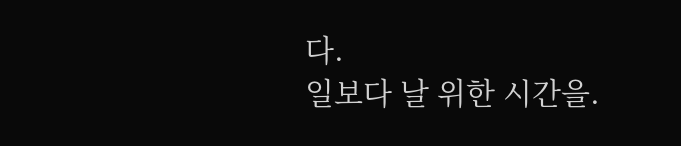다.
일보다 날 위한 시간을.